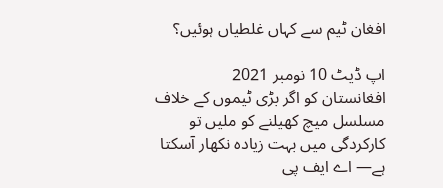افغان ٹیم سے کہاں غلطیاں ہوئیں؟

اپ ڈیٹ 10 نومبر 2021
افغانستان کو اگر بڑی ٹیموں کے خلاف مسلسل میچ کھیلنے کو ملیں تو کارکردگی میں بہت زیادہ نکھار آسکتا ہے— اے ایف پی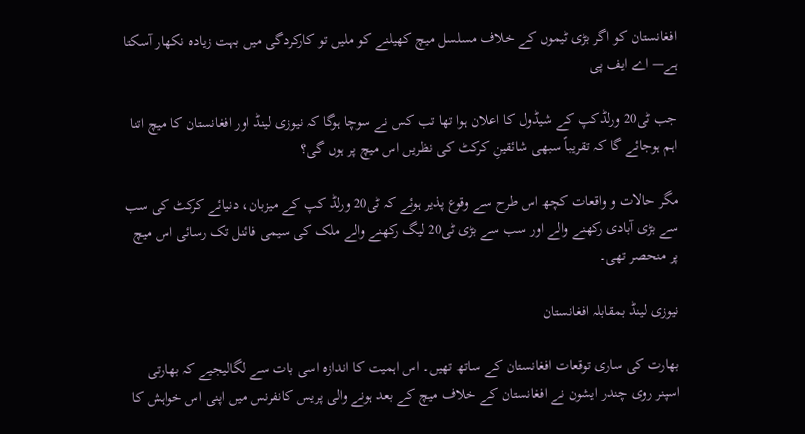افغانستان کو اگر بڑی ٹیموں کے خلاف مسلسل میچ کھیلنے کو ملیں تو کارکردگی میں بہت زیادہ نکھار آسکتا ہے— اے ایف پی

جب ٹی20 ورلڈکپ کے شیڈول کا اعلان ہوا تھا تب کس نے سوچا ہوگا کہ نیوزی لینڈ اور افغانستان کا میچ اتنا اہم ہوجائے گا کہ تقریباً سبھی شائقینِ کرکٹ کی نظریں اس میچ پر ہوں گی؟

مگر حالات و واقعات کچھ اس طرح سے وقوع پذیر ہوئے کہ ٹی20 ورلڈ کپ کے میزبان، دنیائے کرکٹ کی سب سے بڑی آبادی رکھنے والے اور سب سے بڑی ٹی20 لیگ رکھنے والے ملک کی سیمی فائنل تک رسائی اس میچ پر منحصر تھی۔

نیوزی لینڈ بمقابلہ افغانستان

بھارت کی ساری توقعات افغانستان کے ساتھ تھیں۔ اس اہمیت کا اندازہ اسی بات سے لگالیجیے کہ بھارتی اسپنر روی چندر ایشون نے افغانستان کے خلاف میچ کے بعد ہونے والی پریس کانفرنس میں اپنی اس خواہش کا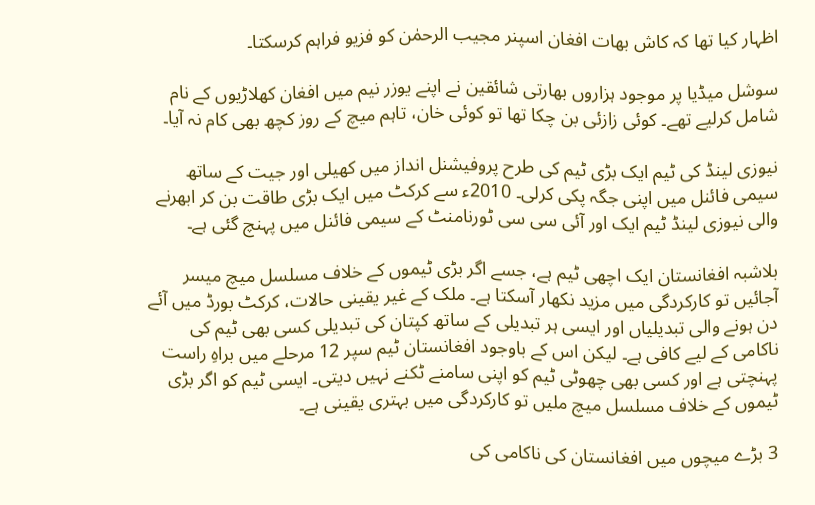اظہار کیا تھا کہ کاش بھات افغان اسپنر مجیب الرحمٰن کو فزیو فراہم کرسکتا۔

سوشل میڈیا پر موجود ہزاروں بھارتی شائقین نے اپنے یوزر نیم میں افغان کھلاڑیوں کے نام شامل کرلیے تھے۔ کوئی زازئی بن چکا تھا تو کوئی خان، تاہم میچ کے روز کچھ بھی کام نہ آیا۔

نیوزی لینڈ کی ٹیم ایک بڑی ٹیم کی طرح پروفیشنل انداز میں کھیلی اور جیت کے ساتھ سیمی فائنل میں اپنی جگہ پکی کرلی۔ 2010ء سے کرکٹ میں ایک بڑی طاقت بن کر ابھرنے والی نیوزی لینڈ ٹیم ایک اور آئی سی سی ٹورنامنٹ کے سیمی فائنل میں پہنچ گئی ہے۔

بلاشبہ افغانستان ایک اچھی ٹیم ہے، جسے اگر بڑی ٹیموں کے خلاف مسلسل میچ میسر آجائیں تو کارکردگی میں مزید نکھار آسکتا ہے۔ ملک کے غیر یقینی حالات، کرکٹ بورڈ میں آئے دن ہونے والی تبدیلیاں اور ایسی ہر تبدیلی کے ساتھ کپتان کی تبدیلی کسی بھی ٹیم کی ناکامی کے لیے کافی ہے۔ لیکن اس کے باوجود افغانستان ٹیم سپر 12 مرحلے میں براہِ راست پہنچتی ہے اور کسی بھی چھوٹی ٹیم کو اپنی سامنے ٹکنے نہیں دیتی۔ ایسی ٹیم کو اگر بڑی ٹیموں کے خلاف مسلسل میچ ملیں تو کارکردگی میں بہتری یقینی ہے۔

3 بڑے میچوں میں افغانستان کی ناکامی کی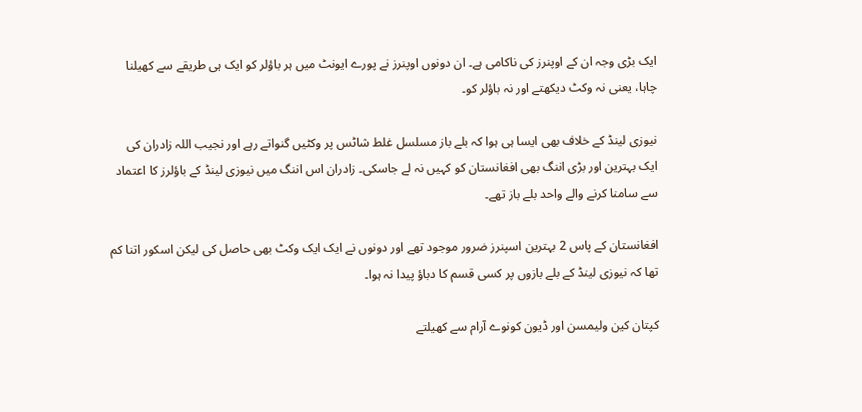ایک بڑی وجہ ان کے اوپنرز کی ناکامی ہے۔ ان دونوں اوپنرز نے پورے ایونٹ میں ہر باؤلر کو ایک ہی طریقے سے کھیلنا چاہا، یعنی نہ وکٹ دیکھتے اور نہ باؤلر کو۔

نیوزی لینڈ کے خلاف بھی ایسا ہی ہوا کہ بلے باز مسلسل غلط شاٹس پر وکٹیں گنواتے رہے اور نجیب اللہ زادران کی ایک بہترین اور بڑی اننگ بھی افغانستان کو کہیں نہ لے جاسکی۔ زادران اس اننگ میں نیوزی لینڈ کے باؤلرز کا اعتماد سے سامنا کرنے والے واحد بلے باز تھے۔

افغانستان کے پاس 2 بہترین اسپنرز ضرور موجود تھے اور دونوں نے ایک ایک وکٹ بھی حاصل کی لیکن اسکور اتنا کم تھا کہ نیوزی لینڈ کے بلے بازوں پر کسی قسم کا دباؤ پیدا نہ ہوا۔

کپتان کین ولیمسن اور ڈیون کونوے آرام سے کھیلتے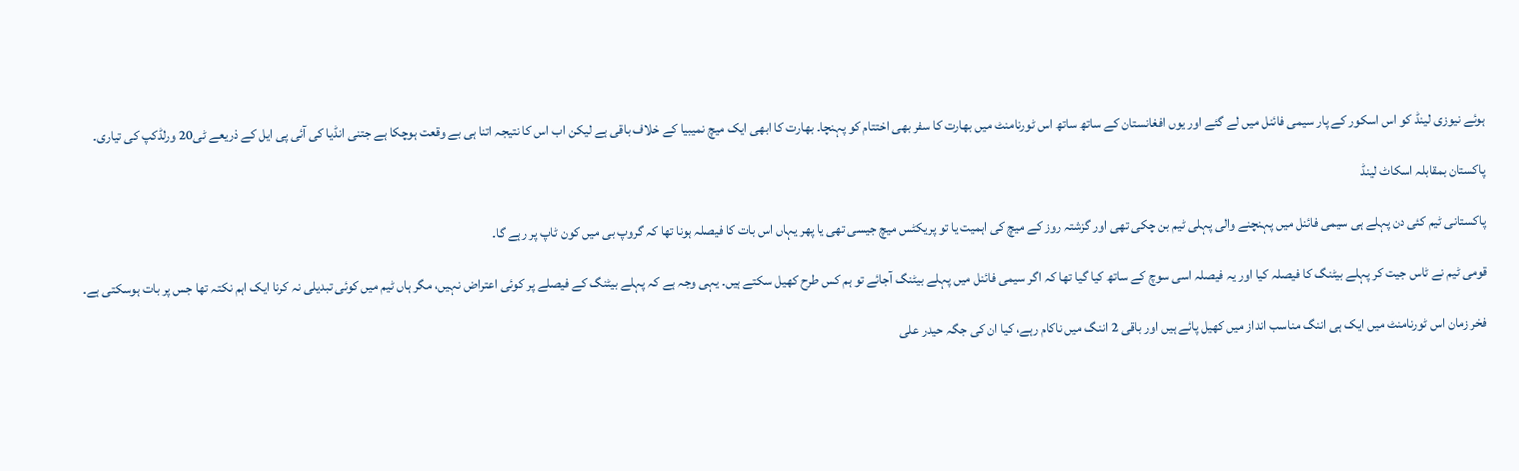ہوئے نیوزی لینڈ کو اس اسکور کے پار سیمی فائنل میں لے گئے اور یوں افغانستان کے ساتھ ساتھ اس ٹورنامنٹ میں بھارت کا سفر بھی اختتام کو پہنچا۔ بھارت کا ابھی ایک میچ نمیبیا کے خلاف باقی ہے لیکن اب اس کا نتیجہ اتنا ہی بے وقعت ہوچکا ہے جتنی انڈیا کی آئی پی ایل کے ذریعے ٹی20 ورلڈکپ کی تیاری۔

پاکستان بمقابلہ اسکاٹ لینڈ

پاکستانی ٹیم کئی دن پہلے ہی سیمی فائنل میں پہنچنے والی پہلی ٹیم بن چکی تھی اور گزشتہ روز کے میچ کی اہمیت یا تو پریکٹس میچ جیسی تھی یا پھر یہاں اس بات کا فیصلہ ہونا تھا کہ گروپ بی میں کون ٹاپ پر رہے گا۔

قومی ٹیم نے ٹاس جیت کر پہلے بیٹنگ کا فیصلہ کیا اور یہ فیصلہ اسی سوچ کے ساتھ کیا گیا تھا کہ اگر سیمی فائنل میں پہلے بیٹنگ آجائے تو ہم کس طرح کھیل سکتے ہیں۔ یہی وجہ ہے کہ پہلے بیٹنگ کے فیصلے پر کوئی اعتراض نہیں، مگر ہاں ٹیم میں کوئی تبدیلی نہ کرنا ایک اہم نکتہ تھا جس پر بات ہوسکتی ہے۔

فخر زمان اس ٹورنامنٹ میں ایک ہی اننگ مناسب انداز میں کھیل پائے ہیں اور باقی 2 اننگ میں ناکام رہے، کیا ان کی جگہ حیدر علی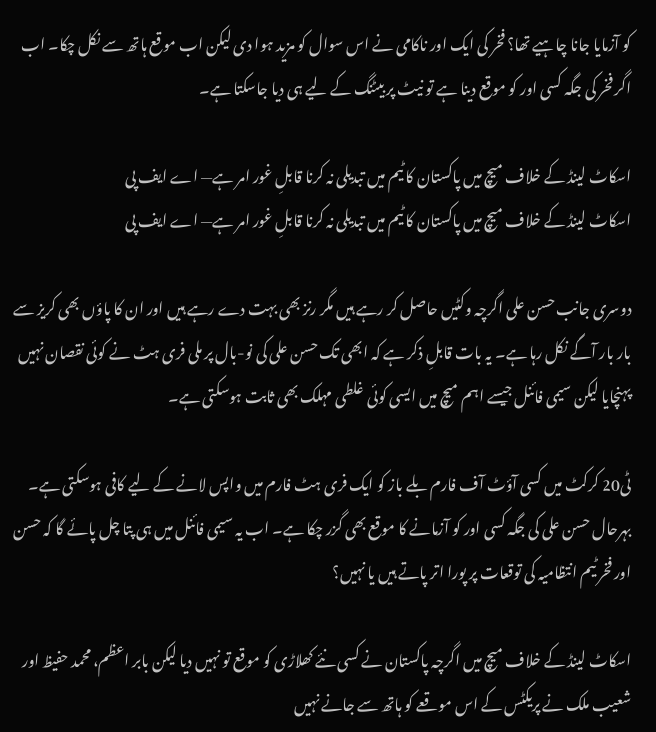کو آزمایا جانا چاہیے تھا؟ فخر کی ایک اور ناکامی نے اس سوال کو مزید ہوا دی لیکن اب موقع ہاتھ سے نکل چکا۔ اب اگر فخر کی جگہ کسی اور کو موقع دینا ہے تو نیٹ پر بیٹنگ کے لیے ہی دیا جاسکتا ہے۔

اسکاٹ لینڈ کے خلاف میچ میں پاکستان کا ٹیم میں تبدیلی نہ کرنا قابلِ غور امر ہے— اے ایف پی
اسکاٹ لینڈ کے خلاف میچ میں پاکستان کا ٹیم میں تبدیلی نہ کرنا قابلِ غور امر ہے— اے ایف پی

دوسری جانب حسن علی اگرچہ وکٹیں حاصل کر رہے ہیں مگر رنز بھی بہت دے رہے ہیں اور ان کا پاؤں بھی کریز سے بار بار آگے نکل رہا ہے۔ یہ بات قابلِ ذکر ہے کہ ابھی تک حسن علی کی نو-بال پر ملی فری ہٹ نے کوئی نقصان نہیں پہنچایا لیکن سیمی فائنل جیسے اہم میچ میں ایسی کوئی غلطی مہلک بھی ثابت ہوسکتی ہے۔

ٹی20 کرکٹ میں کسی آؤٹ آف فارم بلے باز کو ایک فری ہٹ فارم میں واپس لانے کے لیے کافی ہوسکتی ہے۔ بہرحال حسن علی کی جگہ کسی اور کو آزمانے کا موقع بھی گزر چکا ہے۔ اب یہ سیمی فائنل میں ہی پتا چل پائے گا کہ حسن اور فخر ٹیم انتظامیہ کی توقعات پر پورا اتر پاتے ہیں یا نہیں؟

اسکاٹ لینڈ کے خلاف میچ میں اگرچہ پاکستان نے کسی نئے کھلاڑی کو موقع تو نہیں دیا لیکن بابر اعظم، محمد حفیظ اور شعیب ملک نے پریکٹس کے اس موقعے کو ہاتھ سے جانے نہیں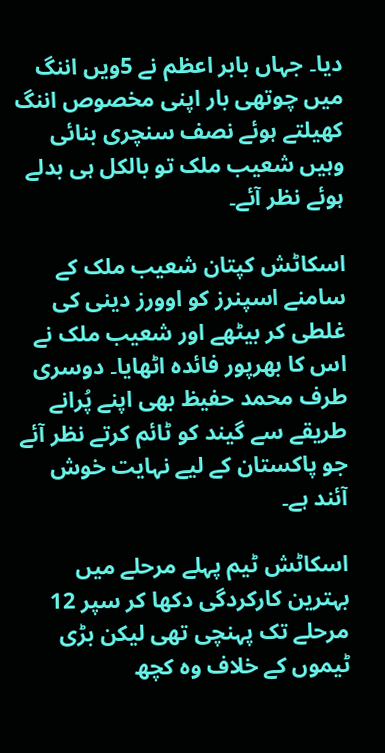دیا۔ جہاں بابر اعظم نے 5ویں اننگ میں چوتھی بار اپنی مخصوص اننگ کھیلتے ہوئے نصف سنچری بنائی وہیں شعیب ملک تو بالکل ہی بدلے ہوئے نظر آئے۔

اسکاٹش کپتان شعیب ملک کے سامنے اسپنرز کو اوورز دینی کی غلطی کر بیٹھے اور شعیب ملک نے اس کا بھرپور فائدہ اٹھایا۔ دوسری طرف محمد حفیظ بھی اپنے پُرانے طریقے سے گیند کو ٹائم کرتے نظر آئے جو پاکستان کے لیے نہایت خوش آئند ہے۔

اسکاٹش ٹیم پہلے مرحلے میں بہترین کارکردگی دکھا کر سپر 12 مرحلے تک پہنچی تھی لیکن بڑی ٹیموں کے خلاف وہ کچھ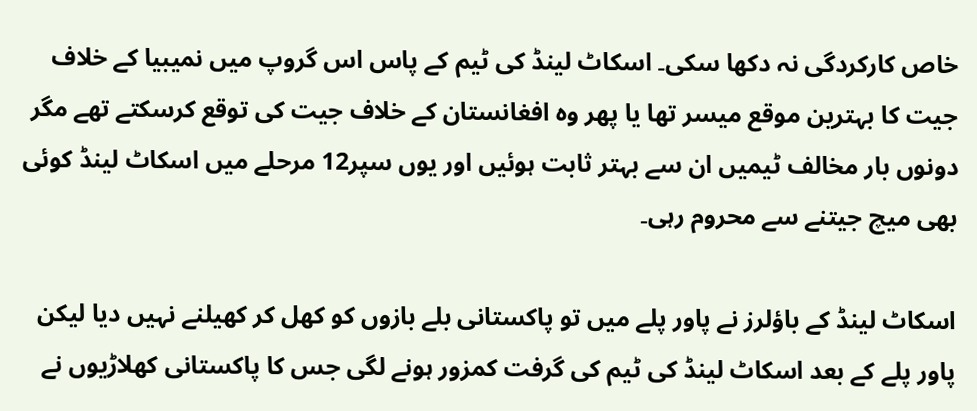خاص کارکردگی نہ دکھا سکی۔ اسکاٹ لینڈ کی ٹیم کے پاس اس گروپ میں نمیبیا کے خلاف جیت کا بہترین موقع میسر تھا یا پھر وہ افغانستان کے خلاف جیت کی توقع کرسکتے تھے مگر دونوں بار مخالف ٹیمیں ان سے بہتر ثابت ہوئیں اور یوں سپر12 مرحلے میں اسکاٹ لینڈ کوئی بھی میچ جیتنے سے محروم رہی۔

اسکاٹ لینڈ کے باؤلرز نے پاور پلے میں تو پاکستانی بلے بازوں کو کھل کر کھیلنے نہیں دیا لیکن پاور پلے کے بعد اسکاٹ لینڈ کی ٹیم کی گرفت کمزور ہونے لگی جس کا پاکستانی کھلاڑیوں نے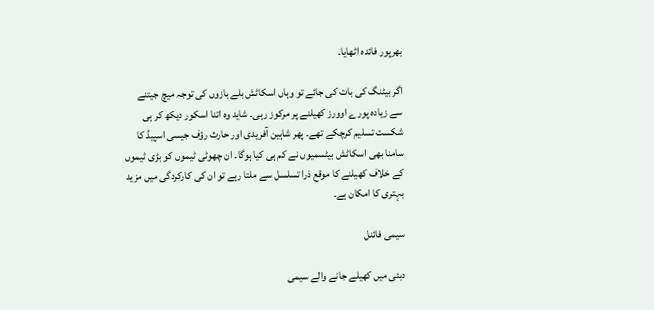بھرپور فائدہ اٹھایا۔

اگر بیٹنگ کی بات کی جائے تو وہاں اسکاٹش بلے بازوں کی توجہ میچ جیتنے سے زیادہ پورے اوورز کھیلنے پر مرکوز رہی۔ شاید وہ اتنا اسکور دیکھ کر ہی شکست تسلیم کرچکے تھے۔ پھر شاہین آفریدی اور حارث رؤف جیسی اسپیڈ کا سامنا بھی اسکاٹش بیٹسمیوں نے کم ہی کیا ہوگا۔ ان چھوٹی ٹیموں کو بڑی ٹیموں کے خلاف کھیلنے کا موقع ذرا تسلسل سے ملتا رہے تو ان کی کارکردگی میں مزید بہتری کا امکان ہے۔

سیمی فائنل

دبئی میں کھیلے جانے والے سیمی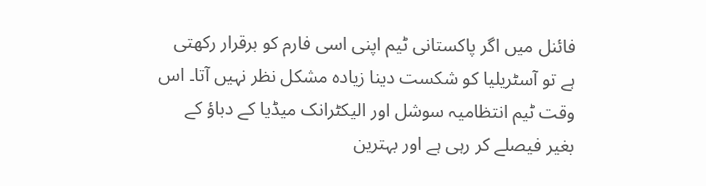فائنل میں اگر پاکستانی ٹیم اپنی اسی فارم کو برقرار رکھتی ہے تو آسٹریلیا کو شکست دینا زیادہ مشکل نظر نہیں آتا۔ اس وقت ٹیم انتظامیہ سوشل اور الیکٹرانک میڈیا کے دباؤ کے بغیر فیصلے کر رہی ہے اور بہترین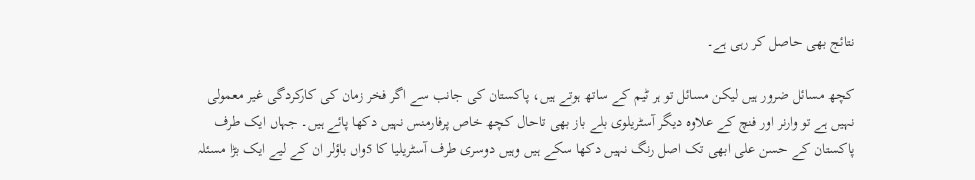نتائج بھی حاصل کر رہی ہے۔

کچھ مسائل ضرور ہیں لیکن مسائل تو ہر ٹیم کے ساتھ ہوتے ہیں، پاکستان کی جانب سے اگر فخر زمان کی کارکردگی غیر معمولی نہیں ہے تو وارنر اور فنچ کے علاوہ دیگر آسٹریلوی بلے باز بھی تاحال کچھ خاص پرفارمنس نہیں دکھا پائے ہیں۔ جہاں ایک طرف پاکستان کے حسن علی ابھی تک اصل رنگ نہیں دکھا سکے ہیں وہیں دوسری طرف آسٹریلیا کا 5واں باؤلر ان کے لیے ایک بڑا مسئلہ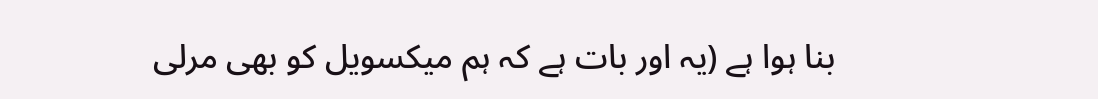بنا ہوا ہے (یہ اور بات ہے کہ ہم میکسویل کو بھی مرلی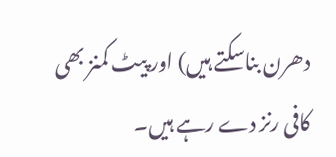دھرن بناسکتے ہیں) اور پیٹ کمنز بھی کافی رنز دے رہے ہیں۔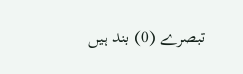تبصرے (0) بند ہیں